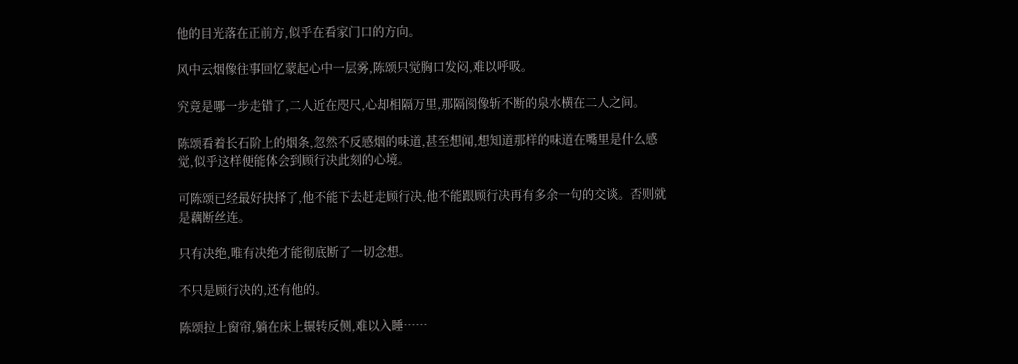他的目光落在正前方,似乎在看家门口的方向。

风中云烟像往事回忆蒙起心中一层雾,陈颂只觉胸口发闷,难以呼吸。

究竟是哪一步走错了,二人近在咫尺,心却相隔万里,那隔阂像斩不断的泉水横在二人之间。

陈颂看着长石阶上的烟条,忽然不反感烟的味道,甚至想闻,想知道那样的味道在嘴里是什么感觉,似乎这样便能体会到顾行决此刻的心境。

可陈颂已经最好抉择了,他不能下去赶走顾行决,他不能跟顾行决再有多余一句的交谈。否则就是藕断丝连。

只有决绝,唯有决绝才能彻底断了一切念想。

不只是顾行决的,还有他的。

陈颂拉上窗帘,躺在床上辗转反侧,难以入睡……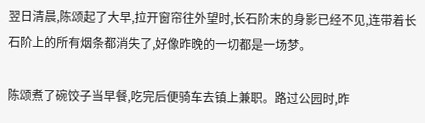翌日清晨,陈颂起了大早,拉开窗帘往外望时,长石阶末的身影已经不见,连带着长石阶上的所有烟条都消失了,好像昨晚的一切都是一场梦。

陈颂煮了碗饺子当早餐,吃完后便骑车去镇上兼职。路过公园时,昨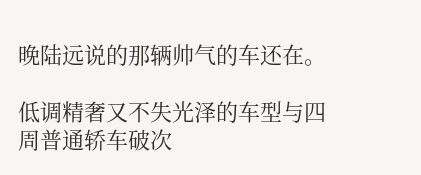晚陆远说的那辆帅气的车还在。

低调精奢又不失光泽的车型与四周普通轿车破次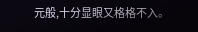元般,十分显眼又格格不入。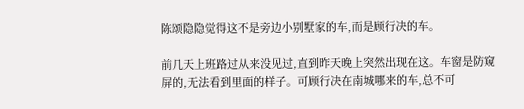陈颂隐隐觉得这不是旁边小别墅家的车,而是顾行决的车。

前几天上班路过从来没见过,直到昨天晚上突然出现在这。车窗是防窥屏的,无法看到里面的样子。可顾行决在南城哪来的车,总不可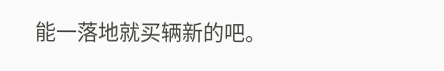能一落地就买辆新的吧。